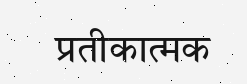प्रतीकात्मक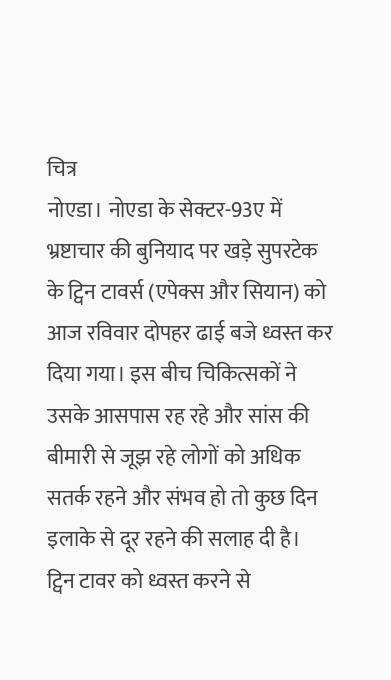चित्र
नोएडा। नोएडा के सेक्टर-93ए में भ्रष्टाचार की बुनियाद पर खड़े सुपरटेक के ट्विन टावर्स (एपेक्स और सियान) को आज रविवार दोपहर ढाई बजे ध्वस्त कर दिया गया। इस बीच चिकित्सकों ने उसके आसपास रह रहे और सांस की बीमारी से जूझ रहे लोगों को अधिक सतर्क रहने और संभव हो तो कुछ दिन इलाके से दूर रहने की सलाह दी है।
ट्विन टावर को ध्वस्त करने से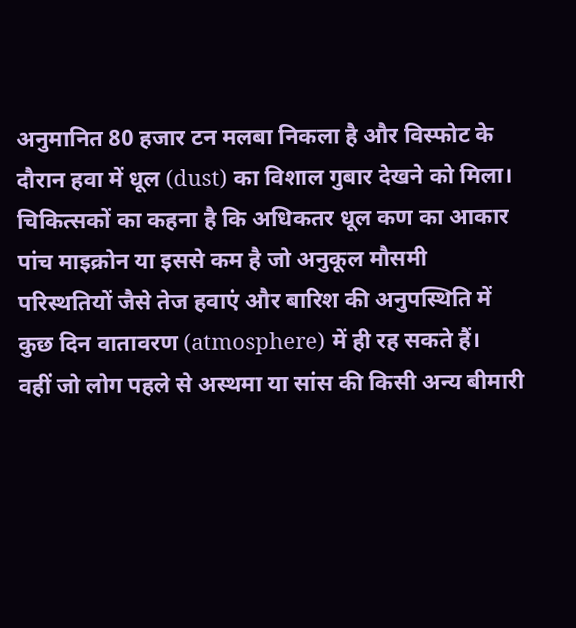अनुमानित 80 हजार टन मलबा निकला है और विस्फोट के दौरान हवा में धूल (dust) का विशाल गुबार देखने को मिला। चिकित्सकों का कहना है कि अधिकतर धूल कण का आकार पांच माइक्रोन या इससे कम है जो अनुकूल मौसमी परिस्थतियों जैसे तेज हवाएं और बारिश की अनुपस्थिति में कुछ दिन वातावरण (atmosphere) में ही रह सकते हैं।
वहीं जो लोग पहले से अस्थमा या सांस की किसी अन्य बीमारी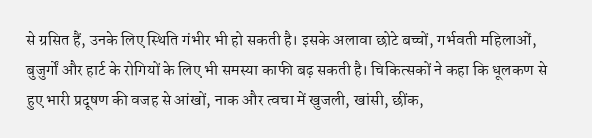से ग्रसित हैं, उनके लिए स्थिति गंभीर भी हो सकती है। इसके अलावा छोटे बच्चों, गर्भवती महिलाओं, बुजुर्गों और हार्ट के रोगियों के लिए भी समस्या काफी बढ़ सकती है। चिकित्सकों ने कहा कि धूलकण से हुए भारी प्रदूषण की वजह से आंखों, नाक और त्वचा में खुजली, खांसी, छींक,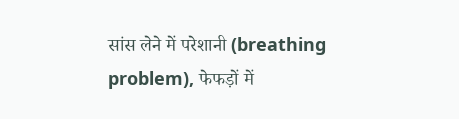सांस लेने में परेशानी (breathing problem), फेफड़ों में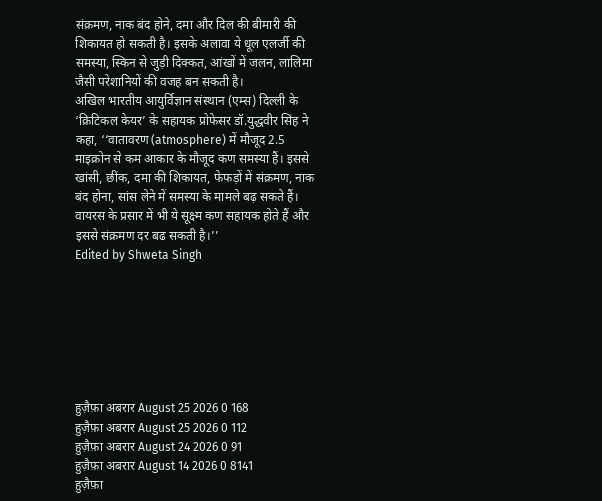संक्रमण, नाक बंद होने, दमा और दिल की बीमारी की शिकायत हो सकती है। इसके अलावा ये धूल एलर्जी की समस्या, स्किन से जुड़ी दिक्कत, आंखों में जलन, लालिमा जैसी परेशानियों की वजह बन सकती है।
अखिल भारतीय आयुर्विज्ञान संस्थान (एम्स) दिल्ली के ‘क्रिटिकल केयर’ के सहायक प्रोफेसर डॉ.युद्धवीर सिंह ने कहा, ‘‘वातावरण (atmosphere) में मौजूद 2.5 माइक्रोन से कम आकार के मौजूद कण समस्या हैं। इससे खांसी, छींक, दमा की शिकायत, फेफड़ों में संक्रमण, नाक बंद होना, सांस लेने में समस्या के मामले बढ़ सकते हैं। वायरस के प्रसार में भी ये सूक्ष्म कण सहायक होते हैं और इससे संक्रमण दर बढ सकती है।’’
Edited by Shweta Singh







हुज़ैफ़ा अबरार August 25 2026 0 168
हुज़ैफ़ा अबरार August 25 2026 0 112
हुज़ैफ़ा अबरार August 24 2026 0 91
हुज़ैफ़ा अबरार August 14 2026 0 8141
हुज़ैफ़ा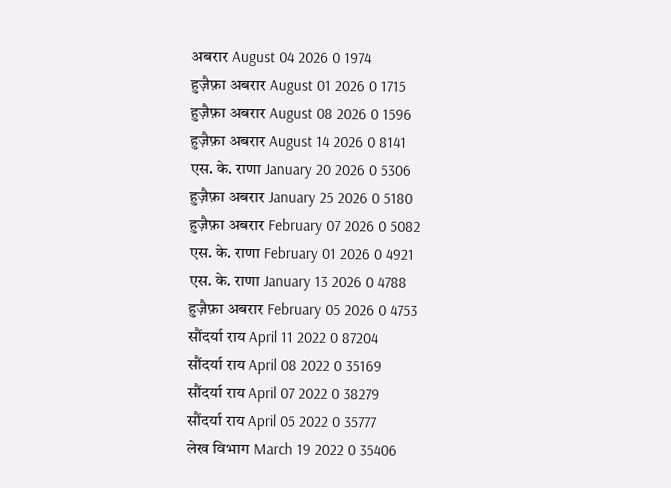अबरार August 04 2026 0 1974
हुज़ैफ़ा अबरार August 01 2026 0 1715
हुज़ैफ़ा अबरार August 08 2026 0 1596
हुज़ैफ़ा अबरार August 14 2026 0 8141
एस. के. राणा January 20 2026 0 5306
हुज़ैफ़ा अबरार January 25 2026 0 5180
हुज़ैफ़ा अबरार February 07 2026 0 5082
एस. के. राणा February 01 2026 0 4921
एस. के. राणा January 13 2026 0 4788
हुज़ैफ़ा अबरार February 05 2026 0 4753
सौंदर्या राय April 11 2022 0 87204
सौंदर्या राय April 08 2022 0 35169
सौंदर्या राय April 07 2022 0 38279
सौंदर्या राय April 05 2022 0 35777
लेख विभाग March 19 2022 0 35406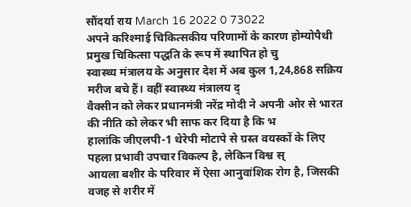सौंदर्या राय March 16 2022 0 73022
अपने करिश्माई चिकित्सकीय परिणामों के कारण होम्योपैथी प्रमुख चिकित्सा पद्धति के रूप में स्थापित हो चु
स्वास्थ्य मंत्रालय के अनुसार देश में अब कुल 1,24,868 सक्रिय मरीज बचे हैं। वहीं स्वास्थ्य मंत्रालय द्
वैक्सीन को लेकर प्रधानमंत्री नरेंद्र मोदी ने अपनी ओर से भारत की नीति को लेकर भी साफ कर दिया है कि भ
हालांकि जीएलपी-1 थेरेपी मोटापे से ग्रस्त वयस्कों के लिए पहला प्रभावी उपचार विकल्प है, लेकिन विश्व स्
आयला बशीर के परिवार में ऐसा आनुवांशिक रोग है, जिसकी वजह से शरीर में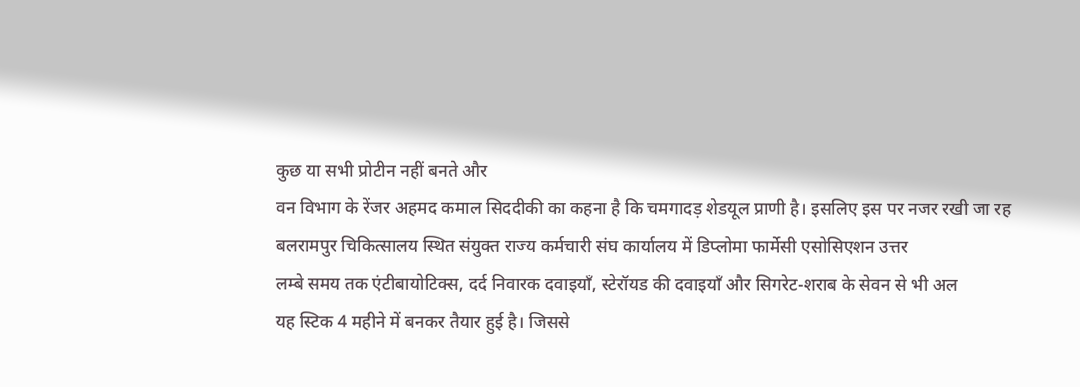कुछ या सभी प्रोटीन नहीं बनते और
वन विभाग के रेंजर अहमद कमाल सिददीकी का कहना है कि चमगादड़ शेडयूल प्राणी है। इसलिए इस पर नजर रखी जा रह
बलरामपुर चिकित्सालय स्थित संयुक्त राज्य कर्मचारी संघ कार्यालय में डिप्लोमा फार्मेसी एसोसिएशन उत्तर
लम्बे समय तक एंटीबायोटिक्स, दर्द निवारक दवाइयाँ, स्टेरॉयड की दवाइयाँ और सिगरेट-शराब के सेवन से भी अल
यह स्टिक 4 महीने में बनकर तैयार हुई है। जिससे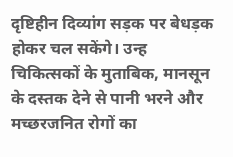दृष्टिहीन दिव्यांग सड़क पर बेधड़क होकर चल सकेंगे। उन्ह
चिकित्सकों के मुताबिक, मानसून के दस्तक देने से पानी भरने और मच्छरजनित रोगों का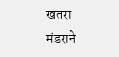खतरा मंडराने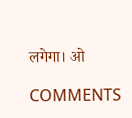लगेगा। ओ

COMMENTS